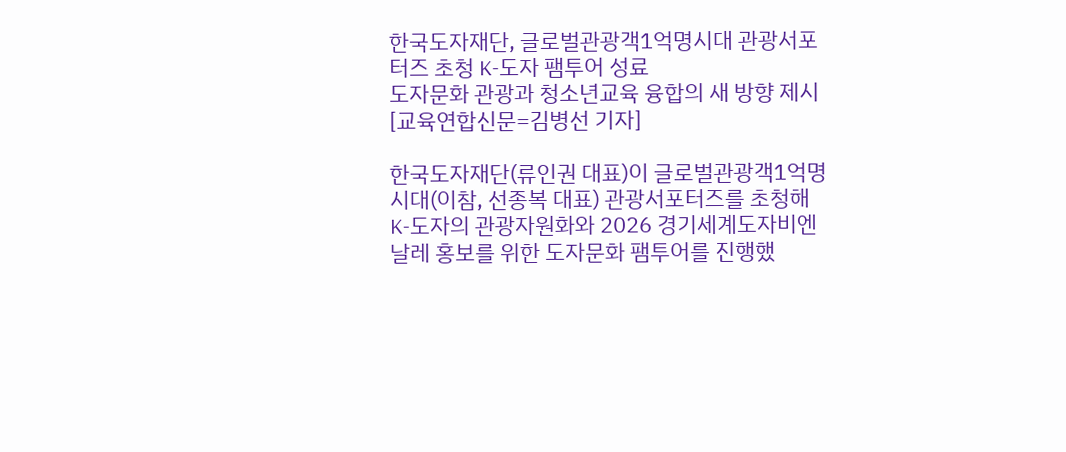한국도자재단, 글로벌관광객1억명시대 관광서포터즈 초청 K-도자 팸투어 성료
도자문화 관광과 청소년교육 융합의 새 방향 제시
[교육연합신문=김병선 기자]

한국도자재단(류인권 대표)이 글로벌관광객1억명시대(이참, 선종복 대표) 관광서포터즈를 초청해 K-도자의 관광자원화와 2026 경기세계도자비엔날레 홍보를 위한 도자문화 팸투어를 진행했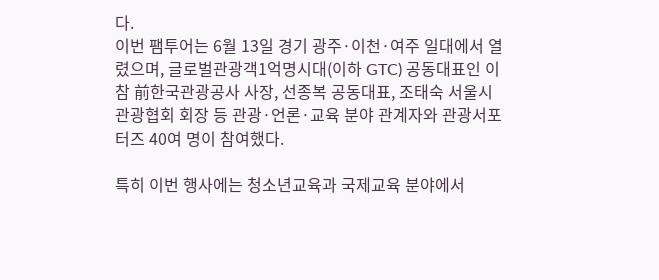다.
이번 팸투어는 6월 13일 경기 광주·이천·여주 일대에서 열렸으며, 글로벌관광객1억명시대(이하 GTC) 공동대표인 이참 前한국관광공사 사장, 선종복 공동대표, 조태숙 서울시관광협회 회장 등 관광·언론·교육 분야 관계자와 관광서포터즈 40여 명이 참여했다.

특히 이번 행사에는 청소년교육과 국제교육 분야에서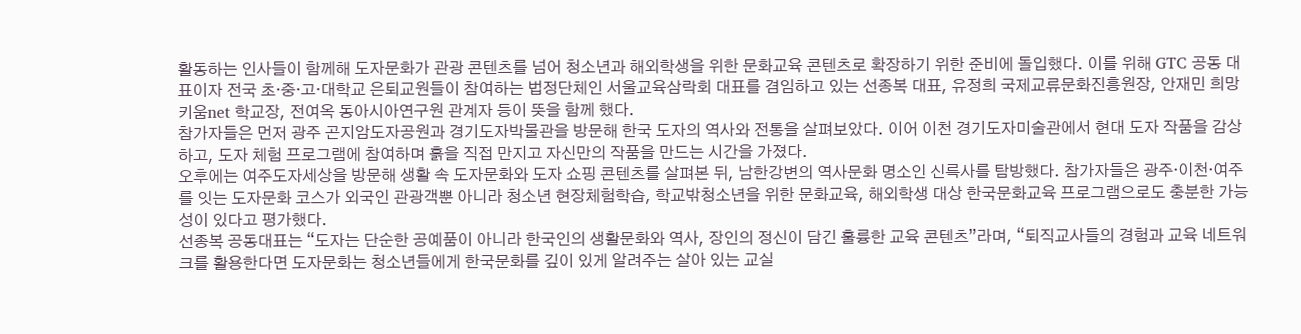활동하는 인사들이 함께해 도자문화가 관광 콘텐츠를 넘어 청소년과 해외학생을 위한 문화교육 콘텐츠로 확장하기 위한 준비에 돌입했다. 이를 위해 GTC 공동 대표이자 전국 초·중·고·대학교 은퇴교원들이 참여하는 법정단체인 서울교육삼락회 대표를 겸임하고 있는 선종복 대표, 유정희 국제교류문화진흥원장, 안재민 희망키움net 학교장, 전여옥 동아시아연구원 관계자 등이 뜻을 함께 했다.
참가자들은 먼저 광주 곤지암도자공원과 경기도자박물관을 방문해 한국 도자의 역사와 전통을 살펴보았다. 이어 이천 경기도자미술관에서 현대 도자 작품을 감상하고, 도자 체험 프로그램에 참여하며 흙을 직접 만지고 자신만의 작품을 만드는 시간을 가졌다.
오후에는 여주도자세상을 방문해 생활 속 도자문화와 도자 쇼핑 콘텐츠를 살펴본 뒤, 남한강변의 역사문화 명소인 신륵사를 탐방했다. 참가자들은 광주·이천·여주를 잇는 도자문화 코스가 외국인 관광객뿐 아니라 청소년 현장체험학습, 학교밖청소년을 위한 문화교육, 해외학생 대상 한국문화교육 프로그램으로도 충분한 가능성이 있다고 평가했다.
선종복 공동대표는 “도자는 단순한 공예품이 아니라 한국인의 생활문화와 역사, 장인의 정신이 담긴 훌륭한 교육 콘텐츠”라며, “퇴직교사들의 경험과 교육 네트워크를 활용한다면 도자문화는 청소년들에게 한국문화를 깊이 있게 알려주는 살아 있는 교실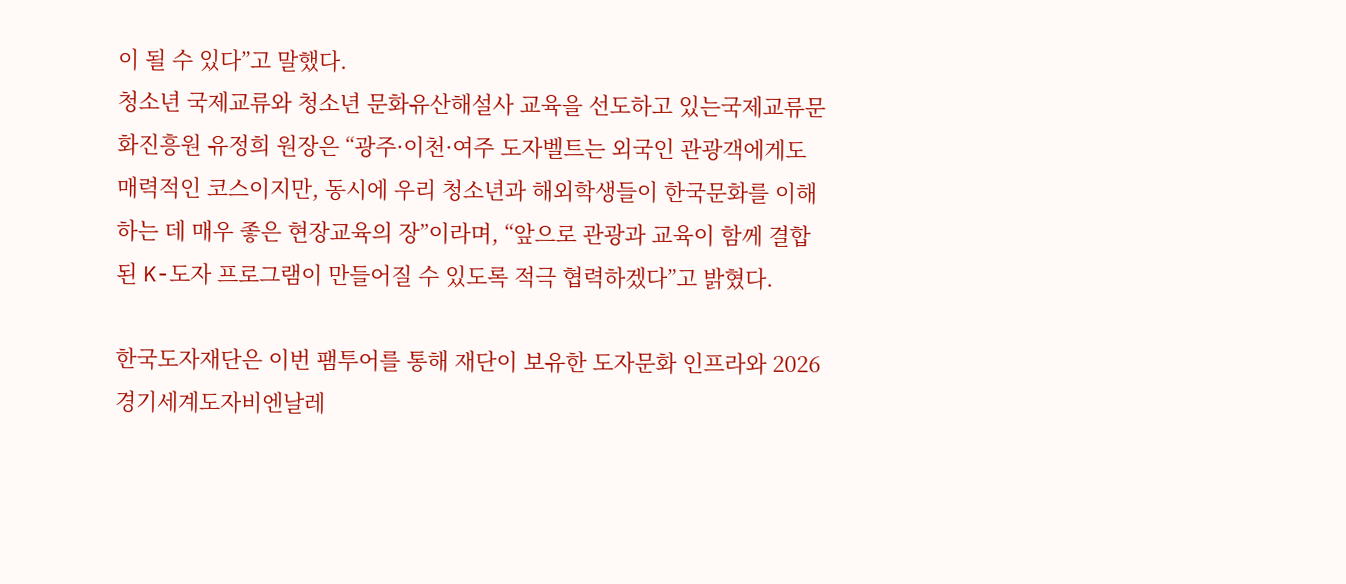이 될 수 있다”고 말했다.
청소년 국제교류와 청소년 문화유산해설사 교육을 선도하고 있는국제교류문화진흥원 유정희 원장은 “광주·이천·여주 도자벨트는 외국인 관광객에게도 매력적인 코스이지만, 동시에 우리 청소년과 해외학생들이 한국문화를 이해하는 데 매우 좋은 현장교육의 장”이라며, “앞으로 관광과 교육이 함께 결합된 K-도자 프로그램이 만들어질 수 있도록 적극 협력하겠다”고 밝혔다.

한국도자재단은 이번 팸투어를 통해 재단이 보유한 도자문화 인프라와 2026 경기세계도자비엔날레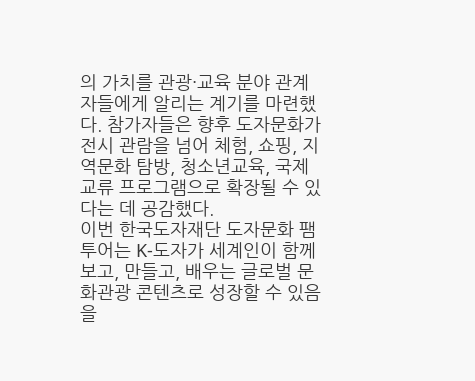의 가치를 관광·교육 분야 관계자들에게 알리는 계기를 마련했다. 참가자들은 향후 도자문화가 전시 관람을 넘어 체험, 쇼핑, 지역문화 탐방, 청소년교육, 국제교류 프로그램으로 확장될 수 있다는 데 공감했다.
이번 한국도자재단 도자문화 팸투어는 K-도자가 세계인이 함께 보고, 만들고, 배우는 글로벌 문화관광 콘텐츠로 성장할 수 있음을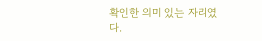확인한 의미 있는 자리였다.